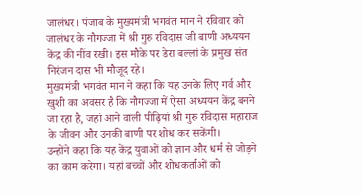जालंधर। पंजाब के मुख्यमंत्री भगवंत मान ने रविवार को जालंधर के नौगज्जा में श्री गुरु रविदास जी बाणी अध्ययन केंद्र की नींव रखी। इस मौके पर डेरा बल्लां के प्रमुख संत निरंजन दास भी मौजूद रहे।
मुख्यमंत्री भगवंत मान ने कहा कि यह उनके लिए गर्व और खुशी का अवसर है कि नौगज्जा में ऐसा अध्ययन केंद्र बनने जा रहा है, जहां आने वाली पीढ़ियां श्री गुरु रविदास महाराज के जीवन और उनकी बाणी पर शोध कर सकेंगी।
उन्होंने कहा कि यह केंद्र युवाओं को ज्ञान और धर्म से जोड़ने का काम करेगा। यहां बच्चों और शोधकर्ताओं को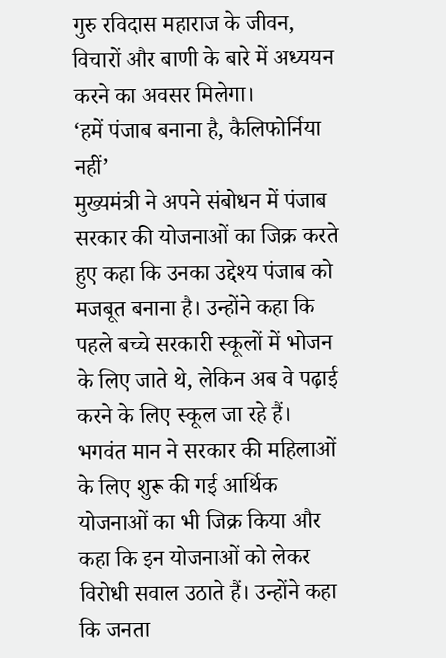गुरु रविदास महाराज के जीवन, विचारों और बाणी के बारे में अध्ययन करने का अवसर मिलेगा।
‘हमें पंजाब बनाना है, कैलिफोर्निया नहीं’
मुख्यमंत्री ने अपने संबोधन में पंजाब सरकार की योजनाओं का जिक्र करते हुए कहा कि उनका उद्देश्य पंजाब को मजबूत बनाना है। उन्होंने कहा कि पहले बच्चे सरकारी स्कूलों में भोजन के लिए जाते थे, लेकिन अब वे पढ़ाई करने के लिए स्कूल जा रहे हैं।
भगवंत मान ने सरकार की महिलाओं के लिए शुरू की गई आर्थिक योजनाओं का भी जिक्र किया और कहा कि इन योजनाओं को लेकर विरोधी सवाल उठाते हैं। उन्होंने कहा कि जनता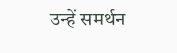उन्हें समर्थन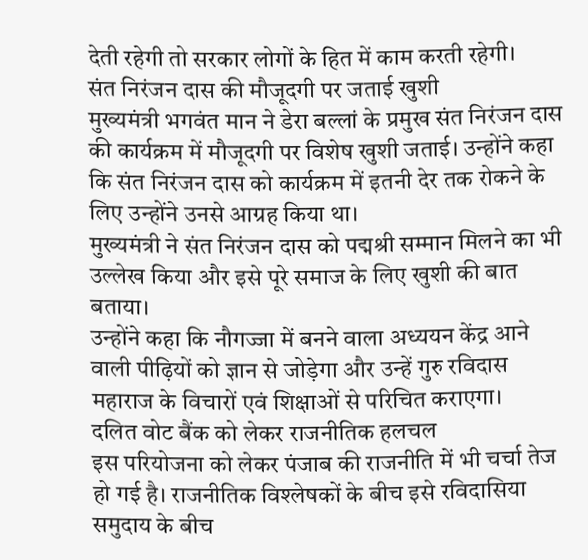देती रहेगी तो सरकार लोगों के हित में काम करती रहेगी।
संत निरंजन दास की मौजूदगी पर जताई खुशी
मुख्यमंत्री भगवंत मान ने डेरा बल्लां के प्रमुख संत निरंजन दास की कार्यक्रम में मौजूदगी पर विशेष खुशी जताई। उन्होंने कहा कि संत निरंजन दास को कार्यक्रम में इतनी देर तक रोकने के लिए उन्होंने उनसे आग्रह किया था।
मुख्यमंत्री ने संत निरंजन दास को पद्मश्री सम्मान मिलने का भी उल्लेख किया और इसे पूरे समाज के लिए खुशी की बात बताया।
उन्होंने कहा कि नौगज्जा में बनने वाला अध्ययन केंद्र आने वाली पीढ़ियों को ज्ञान से जोड़ेगा और उन्हें गुरु रविदास महाराज के विचारों एवं शिक्षाओं से परिचित कराएगा।
दलित वोट बैंक को लेकर राजनीतिक हलचल
इस परियोजना को लेकर पंजाब की राजनीति में भी चर्चा तेज हो गई है। राजनीतिक विश्लेषकों के बीच इसे रविदासिया समुदाय के बीच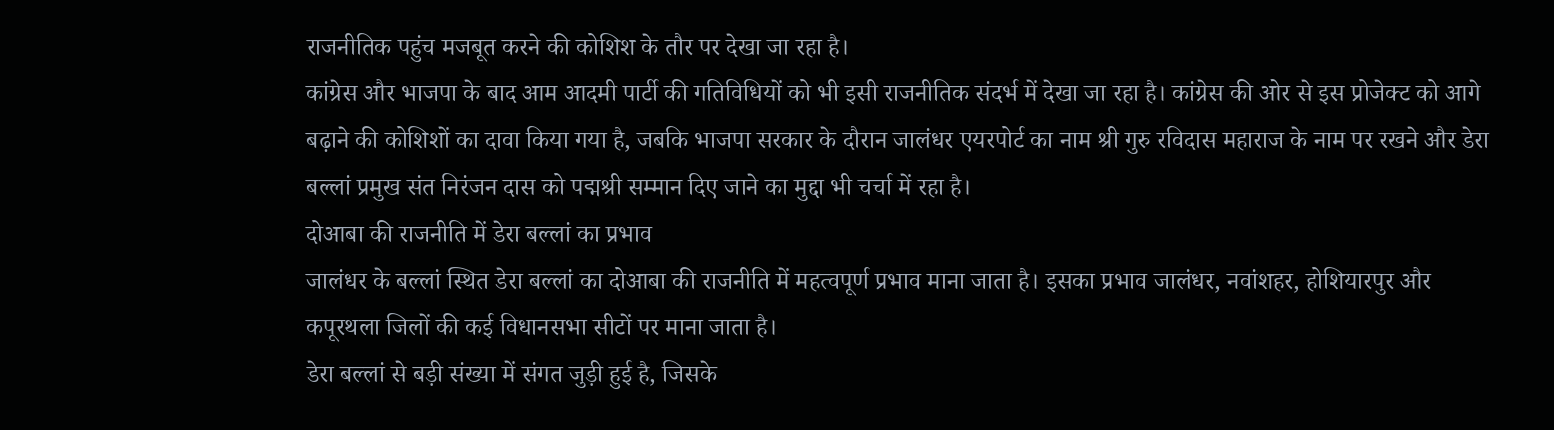राजनीतिक पहुंच मजबूत करने की कोशिश के तौर पर देखा जा रहा है।
कांग्रेस और भाजपा के बाद आम आदमी पार्टी की गतिविधियों को भी इसी राजनीतिक संदर्भ में देखा जा रहा है। कांग्रेस की ओर से इस प्रोजेक्ट को आगे बढ़ाने की कोशिशों का दावा किया गया है, जबकि भाजपा सरकार के दौरान जालंधर एयरपोर्ट का नाम श्री गुरु रविदास महाराज के नाम पर रखने और डेरा बल्लां प्रमुख संत निरंजन दास को पद्मश्री सम्मान दिए जाने का मुद्दा भी चर्चा में रहा है।
दोआबा की राजनीति में डेरा बल्लां का प्रभाव
जालंधर के बल्लां स्थित डेरा बल्लां का दोआबा की राजनीति में महत्वपूर्ण प्रभाव माना जाता है। इसका प्रभाव जालंधर, नवांशहर, होशियारपुर और कपूरथला जिलों की कई विधानसभा सीटों पर माना जाता है।
डेरा बल्लां से बड़ी संख्या में संगत जुड़ी हुई है, जिसके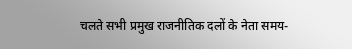चलते सभी प्रमुख राजनीतिक दलों के नेता समय-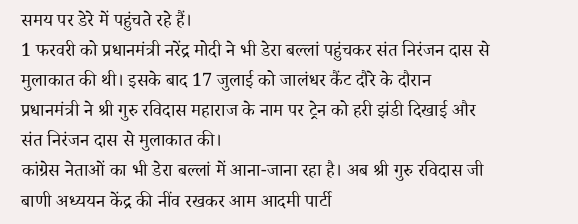समय पर डेरे में पहुंचते रहे हैं।
1 फरवरी को प्रधानमंत्री नरेंद्र मोदी ने भी डेरा बल्लां पहुंचकर संत निरंजन दास से मुलाकात की थी। इसके बाद 17 जुलाई को जालंधर कैंट दौरे के दौरान प्रधानमंत्री ने श्री गुरु रविदास महाराज के नाम पर ट्रेन को हरी झंडी दिखाई और संत निरंजन दास से मुलाकात की।
कांग्रेस नेताओं का भी डेरा बल्लां में आना-जाना रहा है। अब श्री गुरु रविदास जी बाणी अध्ययन केंद्र की नींव रखकर आम आदमी पार्टी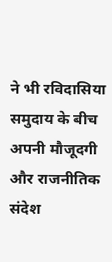ने भी रविदासिया समुदाय के बीच अपनी मौजूदगी और राजनीतिक संदेश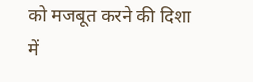को मजबूत करने की दिशा में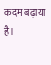कदम बढ़ाया है।